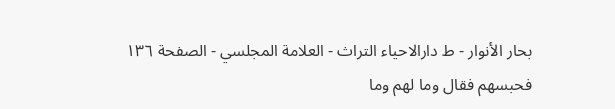بحار الأنوار - ط دارالاحیاء التراث - العلامة المجلسي - الصفحة ١٣٦
فحبسهم فقال وما لهم وما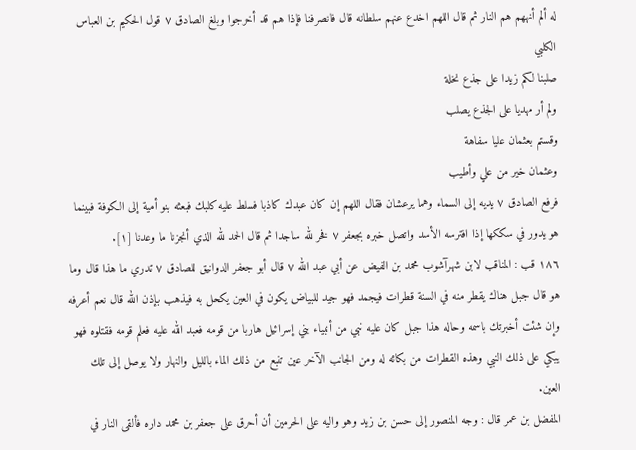له ألم أنههم هم النار ثم قال اللهم اخدع عنهم سلطانه قال فانصرفنا فإذا هم قد أخرجوا وبلغ الصادق ٧ قول الحكيم بن العباس الكلبي
صلبنا لكم زيدا على جذع نخلة
ولم أر مهديا على الجذع يصلب
وقستم بعثمان عليا سفاهة
وعثمان خير من علي وأطيب
فرفع الصادق ٧ يديه إلى السماء وهما يرعشان فقال اللهم إن كان عبدك كاذبا فسلط عليه كلبك فبعثه بنو أمية إلى الكوفة فبينما هو يدور في سككها إذا افترسه الأسد واتصل خبره بجعفر ٧ فخر لله ساجدا ثم قال الحمد لله الذي أنجزنا ما وعدنا [١].
١٨٦ قب : المناقب لابن شهرآشوب محمد بن الفيض عن أبي عبد الله ٧ قال أبو جعفر الدوانيق للصادق ٧ تدري ما هذا قال وما هو قال جبل هناك يقطر منه في السنة قطرات فيجمد فهو جيد للبياض يكون في العين يكحل به فيذهب بإذن الله قال نعم أعرفه وإن شئت أخبرتك باسمه وحاله هذا جبل كان عليه نبي من أنبياء بني إسرائيل هاربا من قومه فعبد الله عليه فعلم قومه فقتلوه فهو يبكي على ذلك النبي وهذه القطرات من بكائه له ومن الجانب الآخر عين تنبع من ذلك الماء بالليل والنهار ولا يوصل إلى تلك العين.
المفضل بن عمر قال : وجه المنصور إلى حسن بن زيد وهو واليه على الحرمين أن أحرق على جعفر بن محمد داره فألقى النار في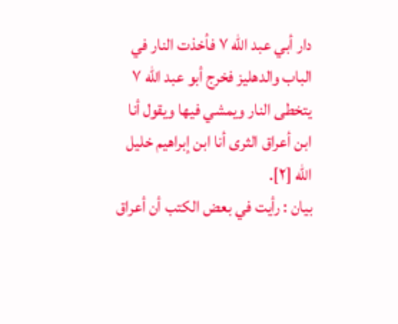دار أبي عبد الله ٧ فأخذت النار في الباب والدهليز فخرج أبو عبد الله ٧ يتخطى النار ويمشي فيها ويقول أنا ابن أعراق الثرى أنا ابن إبراهيم خليل الله [٢].
بيان : رأيت في بعض الكتب أن أعراق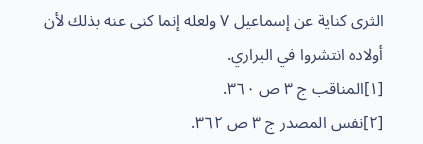الثرى كناية عن إسماعيل ٧ ولعله إنما كنى عنه بذلك لأن أولاده انتشروا في البراري.
[١]المناقب ج ٣ ص ٣٦٠.
[٢]نفس المصدر ج ٣ ص ٣٦٢.